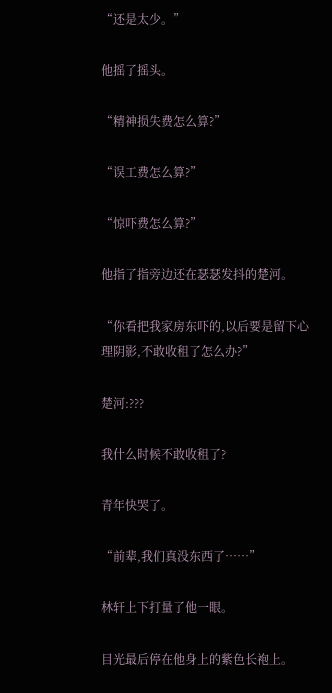“还是太少。”

他摇了摇头。

“精神损失费怎么算?”

“误工费怎么算?”

“惊吓费怎么算?”

他指了指旁边还在瑟瑟发抖的楚河。

“你看把我家房东吓的,以后要是留下心理阴影,不敢收租了怎么办?”

楚河:???

我什么时候不敢收租了?

青年快哭了。

“前辈,我们真没东西了……”

林轩上下打量了他一眼。

目光最后停在他身上的紫色长袍上。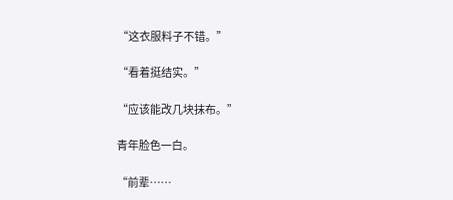“这衣服料子不错。”

“看着挺结实。”

“应该能改几块抹布。”

青年脸色一白。

“前辈……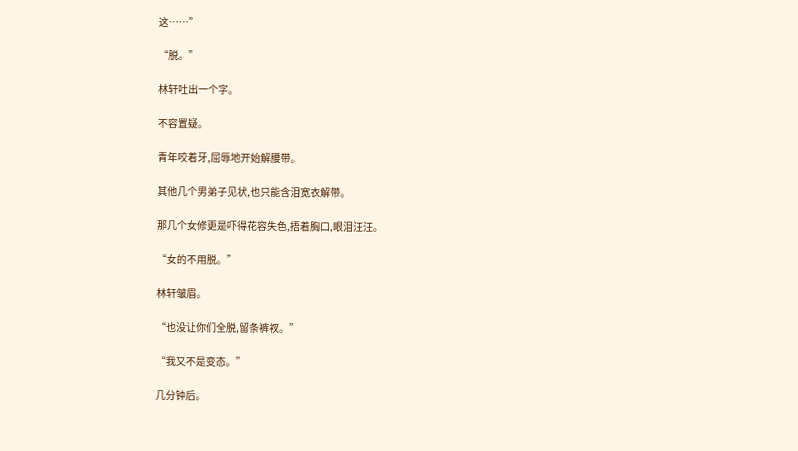这……”

“脱。”

林轩吐出一个字。

不容置疑。

青年咬着牙,屈辱地开始解腰带。

其他几个男弟子见状,也只能含泪宽衣解带。

那几个女修更是吓得花容失色,捂着胸口,眼泪汪汪。

“女的不用脱。”

林轩皱眉。

“也没让你们全脱,留条裤衩。”

“我又不是变态。”

几分钟后。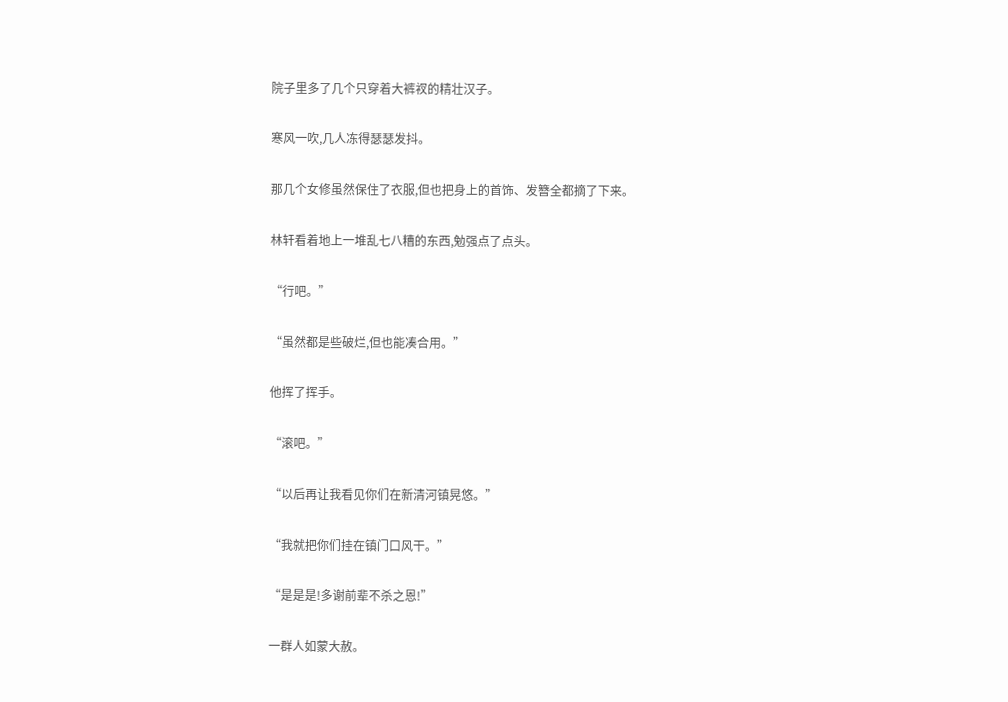院子里多了几个只穿着大裤衩的精壮汉子。

寒风一吹,几人冻得瑟瑟发抖。

那几个女修虽然保住了衣服,但也把身上的首饰、发簪全都摘了下来。

林轩看着地上一堆乱七八糟的东西,勉强点了点头。

“行吧。”

“虽然都是些破烂,但也能凑合用。”

他挥了挥手。

“滚吧。”

“以后再让我看见你们在新清河镇晃悠。”

“我就把你们挂在镇门口风干。”

“是是是!多谢前辈不杀之恩!”

一群人如蒙大赦。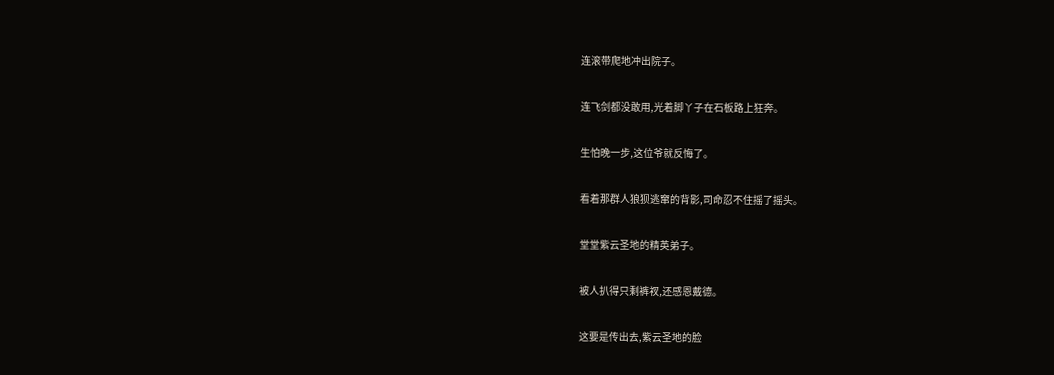连滚带爬地冲出院子。

连飞剑都没敢用,光着脚丫子在石板路上狂奔。

生怕晚一步,这位爷就反悔了。

看着那群人狼狈逃窜的背影,司命忍不住摇了摇头。

堂堂紫云圣地的精英弟子。

被人扒得只剩裤衩,还感恩戴德。

这要是传出去,紫云圣地的脸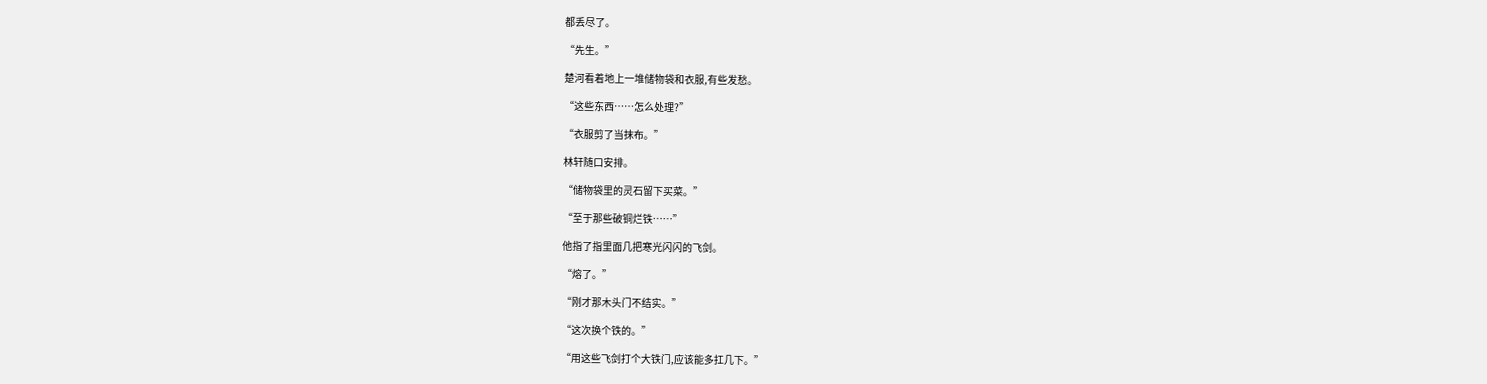都丢尽了。

“先生。”

楚河看着地上一堆储物袋和衣服,有些发愁。

“这些东西……怎么处理?”

“衣服剪了当抹布。”

林轩随口安排。

“储物袋里的灵石留下买菜。”

“至于那些破铜烂铁……”

他指了指里面几把寒光闪闪的飞剑。

“熔了。”

“刚才那木头门不结实。”

“这次换个铁的。”

“用这些飞剑打个大铁门,应该能多扛几下。”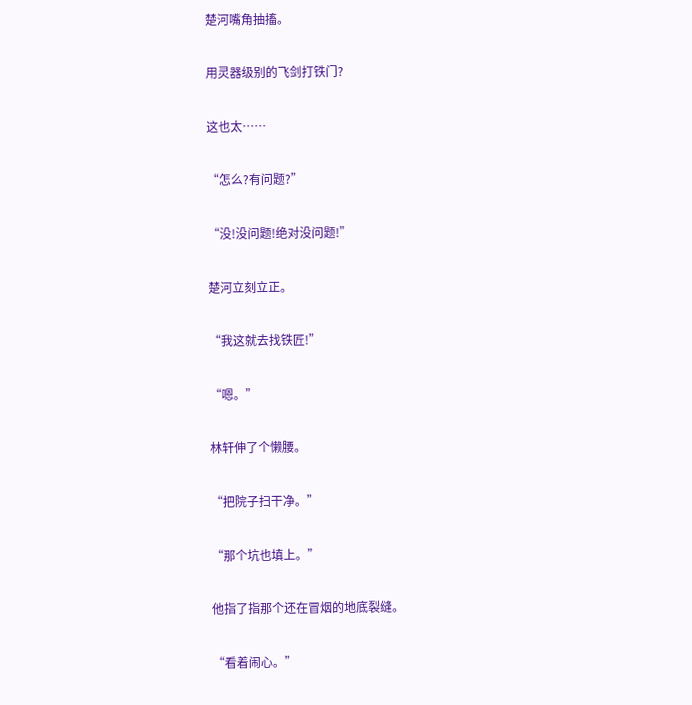楚河嘴角抽搐。

用灵器级别的飞剑打铁门?

这也太……

“怎么?有问题?”

“没!没问题!绝对没问题!”

楚河立刻立正。

“我这就去找铁匠!”

“嗯。”

林轩伸了个懒腰。

“把院子扫干净。”

“那个坑也填上。”

他指了指那个还在冒烟的地底裂缝。

“看着闹心。”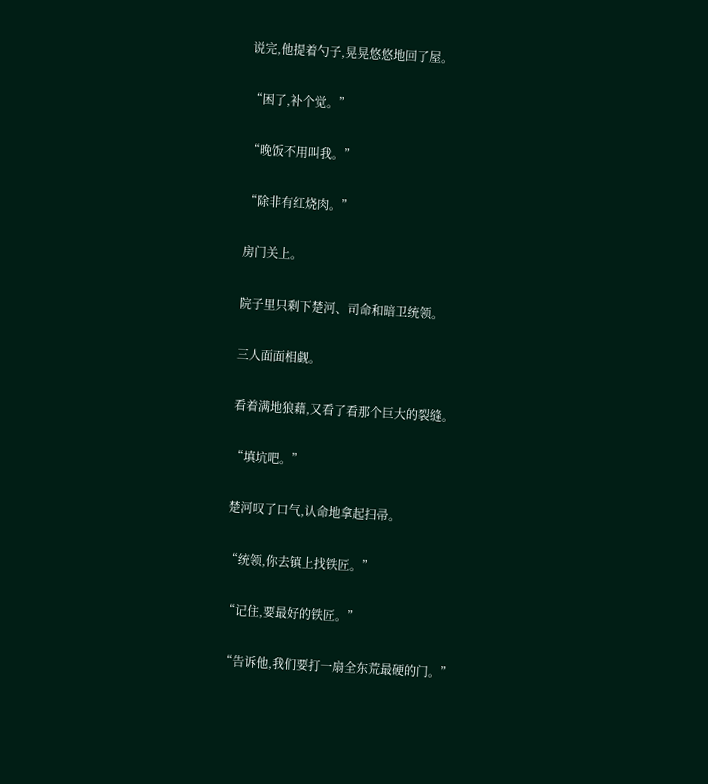说完,他提着勺子,晃晃悠悠地回了屋。

“困了,补个觉。”

“晚饭不用叫我。”

“除非有红烧肉。”

房门关上。

院子里只剩下楚河、司命和暗卫统领。

三人面面相觑。

看着满地狼藉,又看了看那个巨大的裂缝。

“填坑吧。”

楚河叹了口气,认命地拿起扫帚。

“统领,你去镇上找铁匠。”

“记住,要最好的铁匠。”

“告诉他,我们要打一扇全东荒最硬的门。”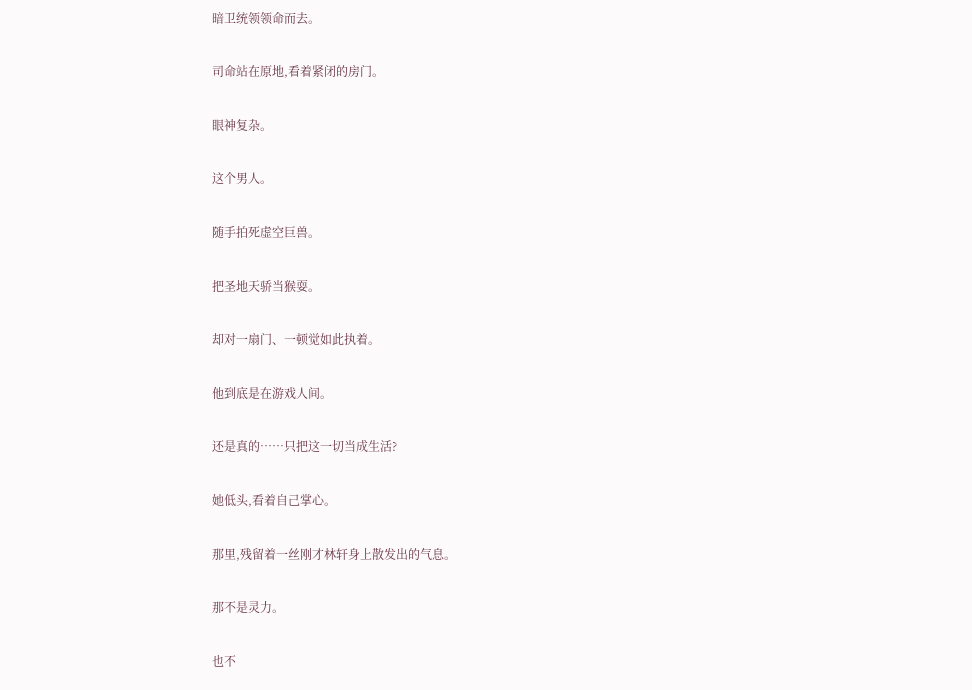暗卫统领领命而去。

司命站在原地,看着紧闭的房门。

眼神复杂。

这个男人。

随手拍死虚空巨兽。

把圣地天骄当猴耍。

却对一扇门、一顿觉如此执着。

他到底是在游戏人间。

还是真的……只把这一切当成生活?

她低头,看着自己掌心。

那里,残留着一丝刚才林轩身上散发出的气息。

那不是灵力。

也不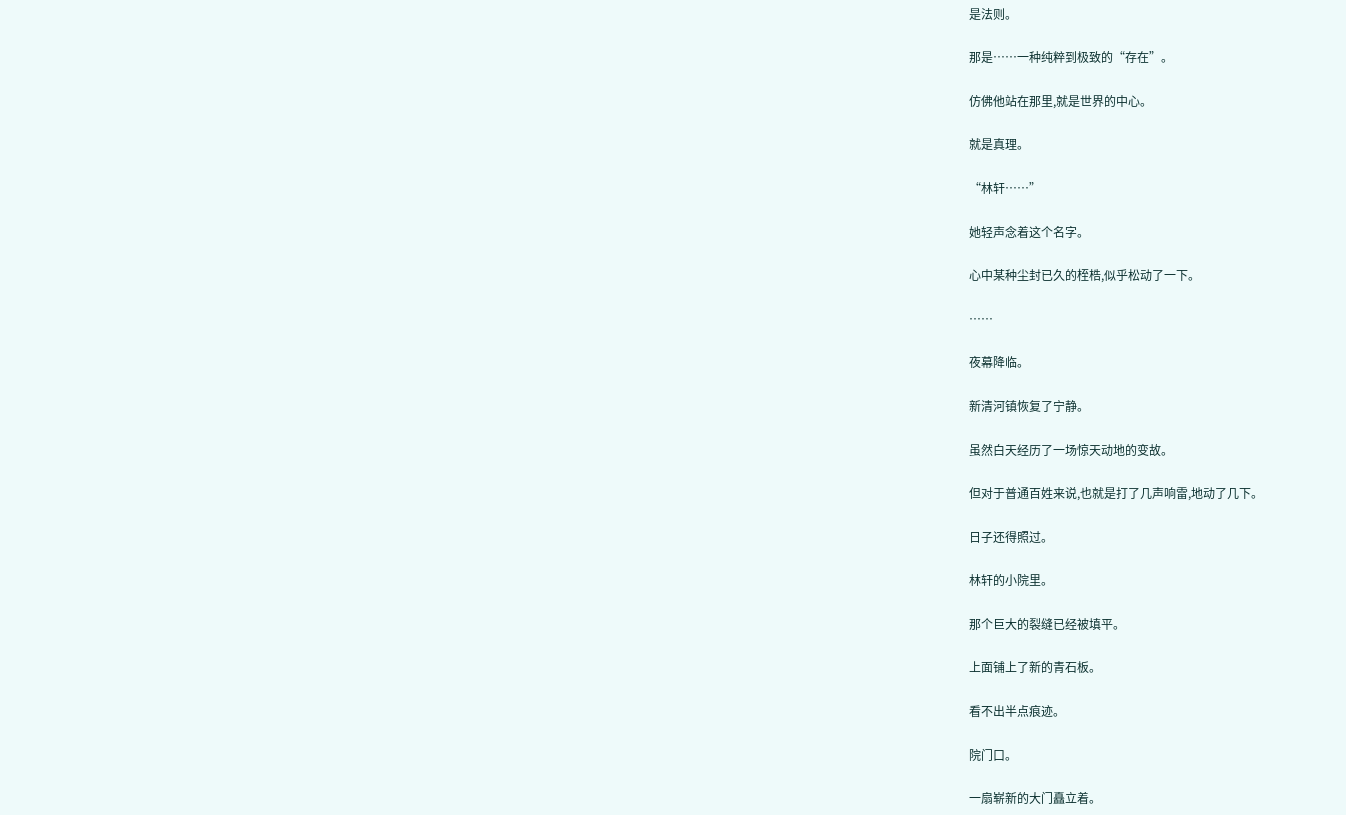是法则。

那是……一种纯粹到极致的“存在”。

仿佛他站在那里,就是世界的中心。

就是真理。

“林轩……”

她轻声念着这个名字。

心中某种尘封已久的桎梏,似乎松动了一下。

……

夜幕降临。

新清河镇恢复了宁静。

虽然白天经历了一场惊天动地的变故。

但对于普通百姓来说,也就是打了几声响雷,地动了几下。

日子还得照过。

林轩的小院里。

那个巨大的裂缝已经被填平。

上面铺上了新的青石板。

看不出半点痕迹。

院门口。

一扇崭新的大门矗立着。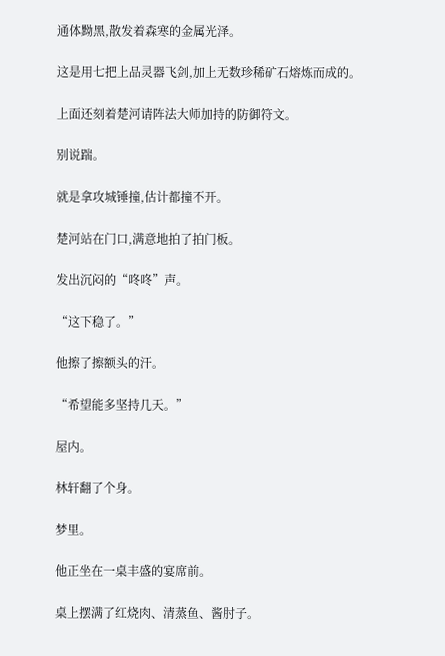通体黝黑,散发着森寒的金属光泽。

这是用七把上品灵器飞剑,加上无数珍稀矿石熔炼而成的。

上面还刻着楚河请阵法大师加持的防御符文。

别说踹。

就是拿攻城锤撞,估计都撞不开。

楚河站在门口,满意地拍了拍门板。

发出沉闷的“咚咚”声。

“这下稳了。”

他擦了擦额头的汗。

“希望能多坚持几天。”

屋内。

林轩翻了个身。

梦里。

他正坐在一桌丰盛的宴席前。

桌上摆满了红烧肉、清蒸鱼、酱肘子。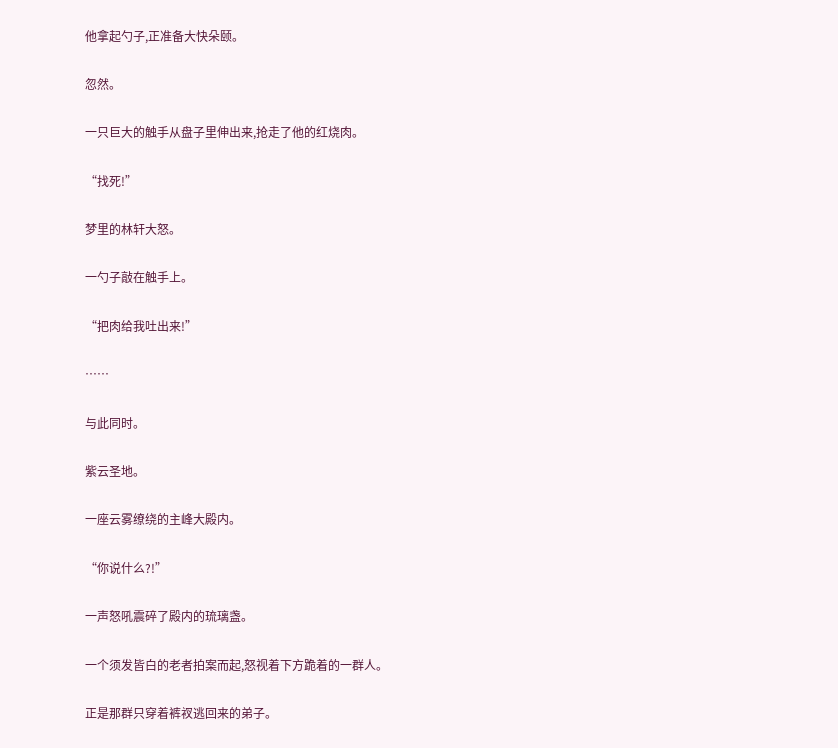他拿起勺子,正准备大快朵颐。

忽然。

一只巨大的触手从盘子里伸出来,抢走了他的红烧肉。

“找死!”

梦里的林轩大怒。

一勺子敲在触手上。

“把肉给我吐出来!”

……

与此同时。

紫云圣地。

一座云雾缭绕的主峰大殿内。

“你说什么?!”

一声怒吼震碎了殿内的琉璃盏。

一个须发皆白的老者拍案而起,怒视着下方跪着的一群人。

正是那群只穿着裤衩逃回来的弟子。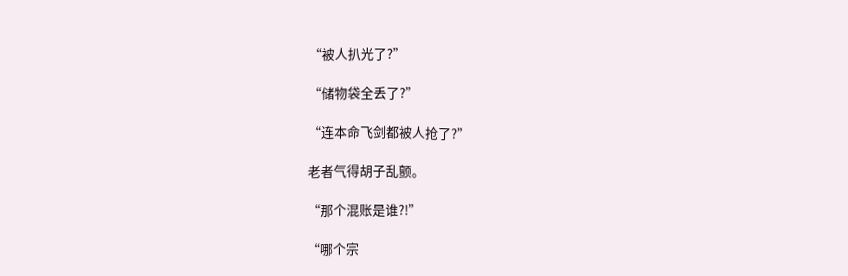“被人扒光了?”

“储物袋全丢了?”

“连本命飞剑都被人抢了?”

老者气得胡子乱颤。

“那个混账是谁?!”

“哪个宗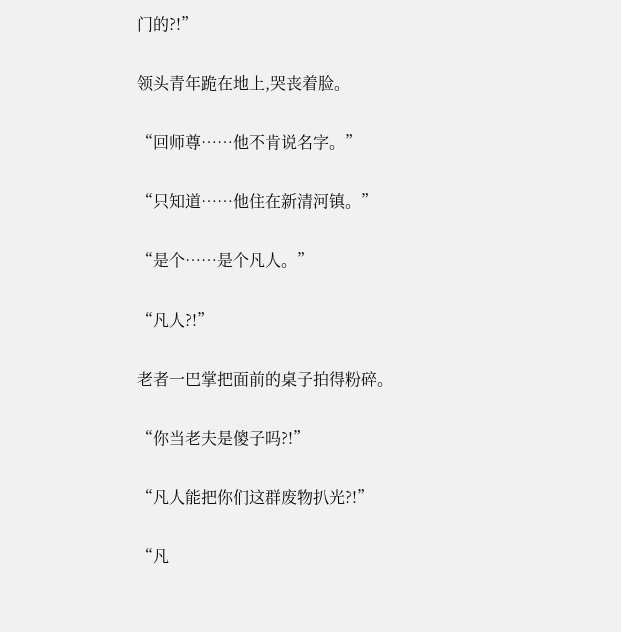门的?!”

领头青年跪在地上,哭丧着脸。

“回师尊……他不肯说名字。”

“只知道……他住在新清河镇。”

“是个……是个凡人。”

“凡人?!”

老者一巴掌把面前的桌子拍得粉碎。

“你当老夫是傻子吗?!”

“凡人能把你们这群废物扒光?!”

“凡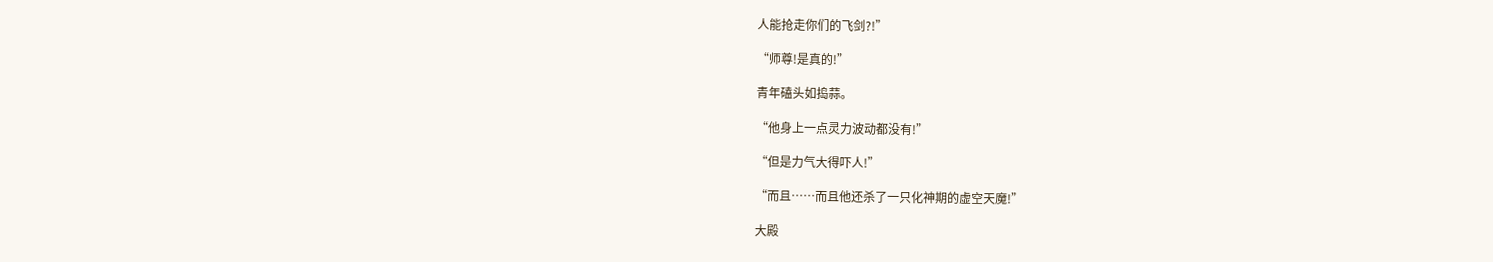人能抢走你们的飞剑?!”

“师尊!是真的!”

青年磕头如捣蒜。

“他身上一点灵力波动都没有!”

“但是力气大得吓人!”

“而且……而且他还杀了一只化神期的虚空天魔!”

大殿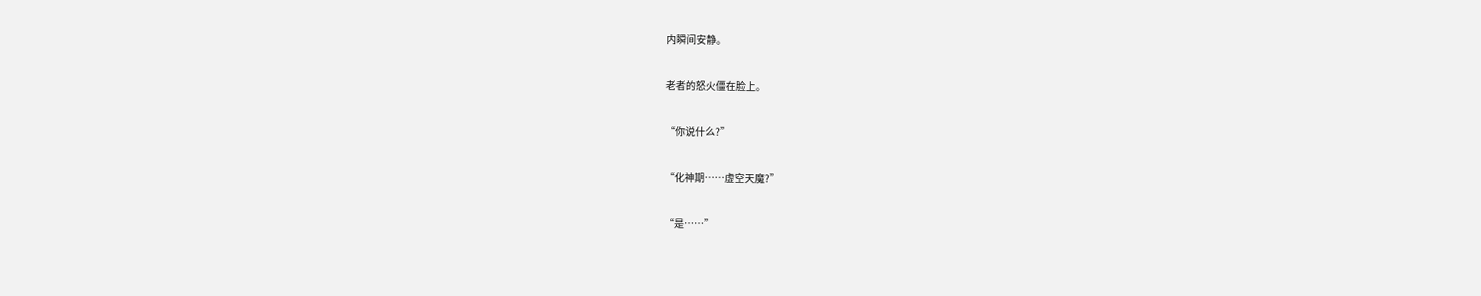内瞬间安静。

老者的怒火僵在脸上。

“你说什么?”

“化神期……虚空天魔?”

“是……”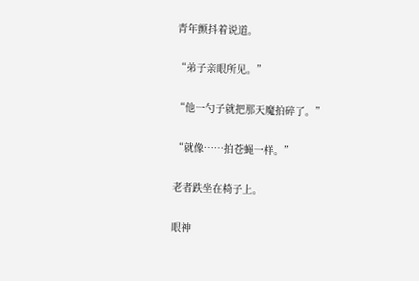青年颤抖着说道。

“弟子亲眼所见。”

“他一勺子就把那天魔拍碎了。”

“就像……拍苍蝇一样。”

老者跌坐在椅子上。

眼神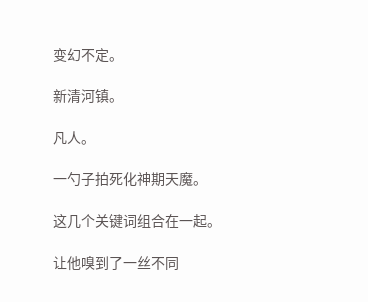变幻不定。

新清河镇。

凡人。

一勺子拍死化神期天魔。

这几个关键词组合在一起。

让他嗅到了一丝不同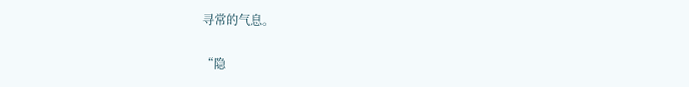寻常的气息。

“隐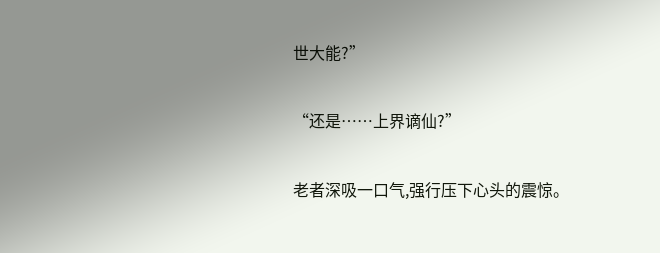世大能?”

“还是……上界谪仙?”

老者深吸一口气,强行压下心头的震惊。